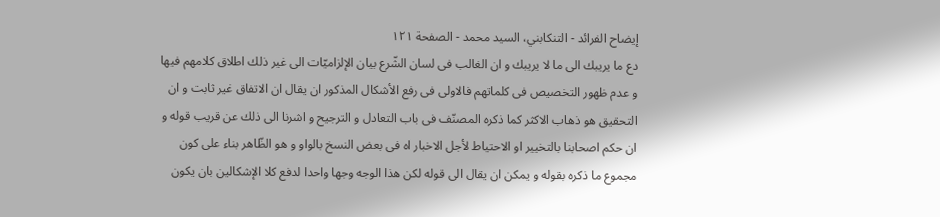إيضاح الفرائد - التنكابني، السيد محمد - الصفحة ١٢١
دع ما يريبك الى ما لا يريبك و ان الغالب فى لسان الشّرع بيان الإلزاميّات الى غير ذلك اطلاق كلامهم فيها و عدم ظهور التخصيص فى كلماتهم فالاولى فى رفع الأشكال المذكور ان يقال ان الاتفاق غير ثابت و ان التحقيق هو ذهاب الاكثر كما ذكره المصنّف فى باب التعادل و الترجيح و اشرنا الى ذلك عن قريب قوله و ان حكم اصحابنا بالتخيير او الاحتياط لأجل الاخبار اه فى بعض النسخ بالواو و هو الظّاهر بناء على كون مجموع ما ذكره بقوله و يمكن ان يقال الى قوله لكن هذا الوجه وجها واحدا لدفع كلا الإشكالين بان يكون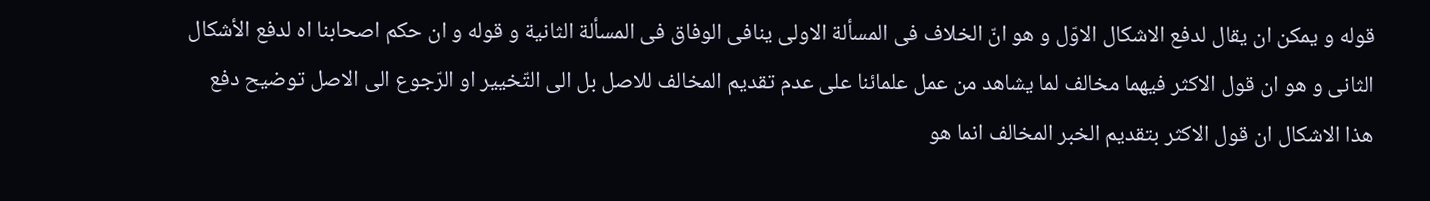قوله و يمكن ان يقال لدفع الاشكال الاوّل و هو انّ الخلاف فى المسألة الاولى ينافى الوفاق فى المسألة الثانية و قوله و ان حكم اصحابنا اه لدفع الأشكال الثانى و هو ان قول الاكثر فيهما مخالف لما يشاهد من عمل علمائنا على عدم تقديم المخالف للاصل بل الى التّخيير او الرّجوع الى الاصل توضيح دفع هذا الاشكال ان قول الاكثر بتقديم الخبر المخالف انما هو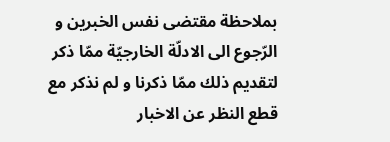بملاحظة مقتضى نفس الخبرين و الرّجوع الى الادلّة الخارجيّة ممّا ذكر لتقديم ذلك ممّا ذكرنا و لم نذكر مع قطع النظر عن الاخبار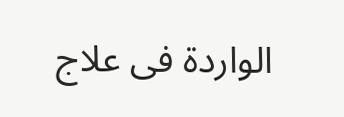الواردة فى علاج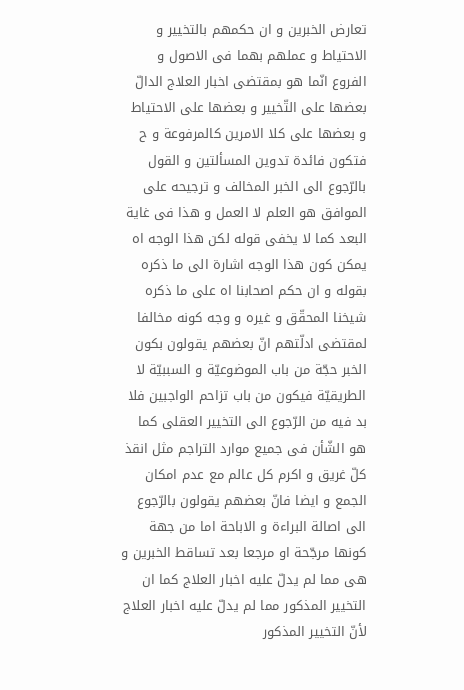تعارض الخبرين و ان حكمهم بالتخيير و الاحتياط و عملهم بهما فى الاصول و الفروع انّما هو بمقتضى اخبار العلاج الدالّ بعضها على التّخيير و بعضها على الاحتياط و بعضها على كلا الامرين كالمرفوعة و ح فتكون فائدة تدوين المسألتين و القول بالرّجوع الى الخبر المخالف و ترجيحه على الموافق هو العلم لا العمل و هذا فى غاية البعد كما لا يخفى قوله لكن هذا الوجه اه يمكن كون هذا الوجه اشارة الى ما ذكره بقوله و ان حكم اصحابنا اه على ما ذكره شيخنا المحقّق و غيره و وجه كونه مخالفا لمقتضى ادلّتهم انّ بعضهم يقولون بكون الخبر حجّة من باب الموضوعيّة و السببيّة لا الطريقيّة فيكون من باب تزاحم الواجبين فلا بد فيه من الرّجوع الى التخيير العقلى كما هو الشّأن فى جميع موارد التراجم مثل انقذ كلّ غريق و اكرم كل عالم مع عدم امكان الجمع و ايضا فانّ بعضهم يقولون بالرّجوع الى اصالة البراءة و الاباحة اما من جهة كونها مرجّحة او مرجعا بعد تساقط الخبرين و هى مما لم يدلّ عليه اخبار العلاج كما ان التخيير المذكور مما لم يدلّ عليه اخبار العلاج لأنّ التخيير المذكور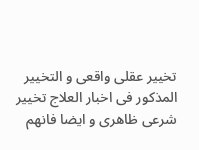تخيير عقلى واقعى و التخيير المذكور فى اخبار العلاج تخيير شرعى ظاهرى و ايضا فانهم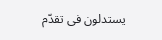يستدلون فى تقدّم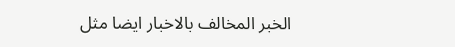الخبر المخالف بالاخبار ايضا مثل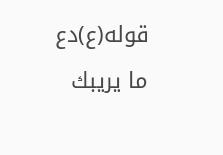قوله(ع)دع ما يريبك